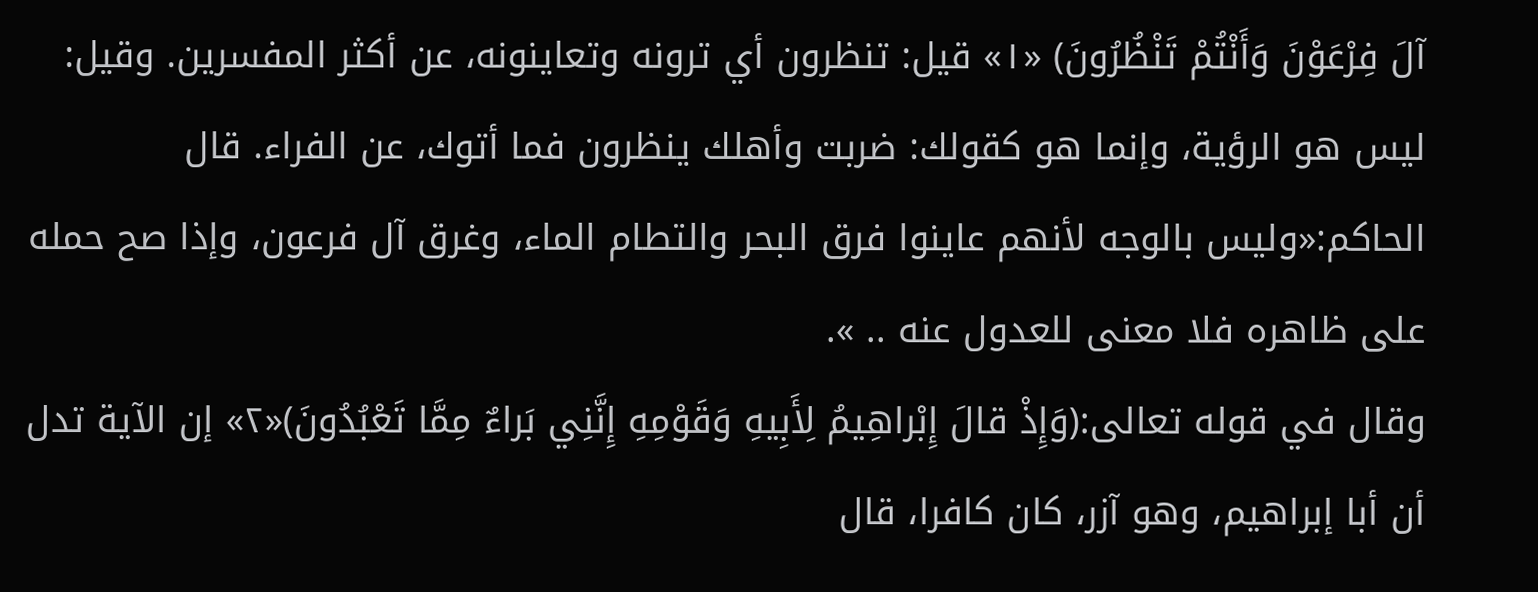آلَ فِرْعَوْنَ وَأَنْتُمْ تَنْظُرُونَ) «١» قيل: تنظرون أي ترونه وتعاينونه، عن أكثر المفسرين. وقيل: ليس هو الرؤية، وإنما هو كقولك: ضربت وأهلك ينظرون فما أتوك، عن الفراء. قال الحاكم:«وليس بالوجه لأنهم عاينوا فرق البحر والتطام الماء، وغرق آل فرعون، وإذا صح حمله على ظاهره فلا معنى للعدول عنه .. ».
وقال في قوله تعالى:(وَإِذْ قالَ إِبْراهِيمُ لِأَبِيهِ وَقَوْمِهِ إِنَّنِي بَراءٌ مِمَّا تَعْبُدُونَ)«٢» إن الآية تدل أن أبا إبراهيم، وهو آزر، كان كافرا، قال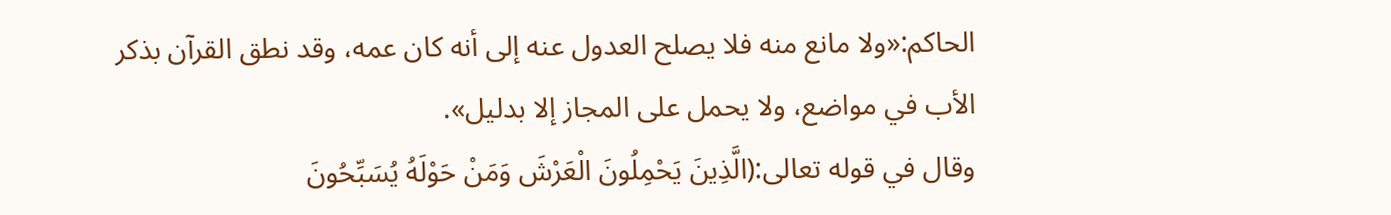الحاكم:«ولا مانع منه فلا يصلح العدول عنه إلى أنه كان عمه، وقد نطق القرآن بذكر الأب في مواضع، ولا يحمل على المجاز إلا بدليل».
وقال في قوله تعالى:(الَّذِينَ يَحْمِلُونَ الْعَرْشَ وَمَنْ حَوْلَهُ يُسَبِّحُونَ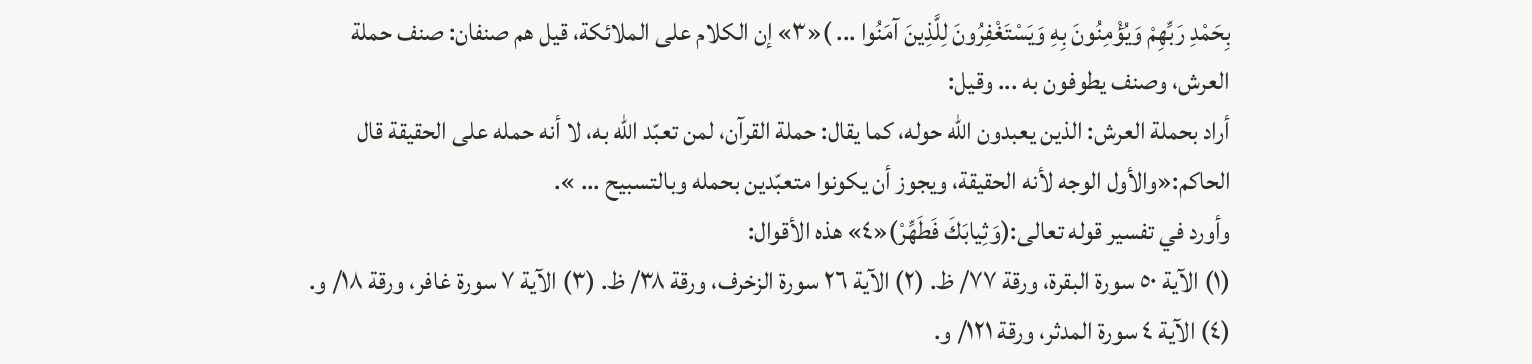بِحَمْدِ رَبِّهِمْ وَيُؤْمِنُونَ بِهِ وَيَسْتَغْفِرُونَ لِلَّذِينَ آمَنُوا ... )«٣» إن الكلام على الملائكة، قيل هم صنفان: صنف حملة العرش، وصنف يطوفون به ... وقيل:
أراد بحملة العرش: الذين يعبدون الله حوله، كما يقال: حملة القرآن، لمن تعبّد الله به، لا أنه حمله على الحقيقة قال الحاكم:«والأول الوجه لأنه الحقيقة، ويجوز أن يكونوا متعبّدين بحمله وبالتسبيح ... ».
وأورد في تفسير قوله تعالى:(وَثِيابَكَ فَطَهِّرْ)«٤» هذه الأقوال:
(١) الآية ٥٠ سورة البقرة، ورقة ٧٧/ ظ. (٢) الآية ٢٦ سورة الزخرف، ورقة ٣٨/ ظ. (٣) الآية ٧ سورة غافر، ورقة ١٨/ و. (٤) الآية ٤ سورة المدثر، ورقة ١٢١/ و.